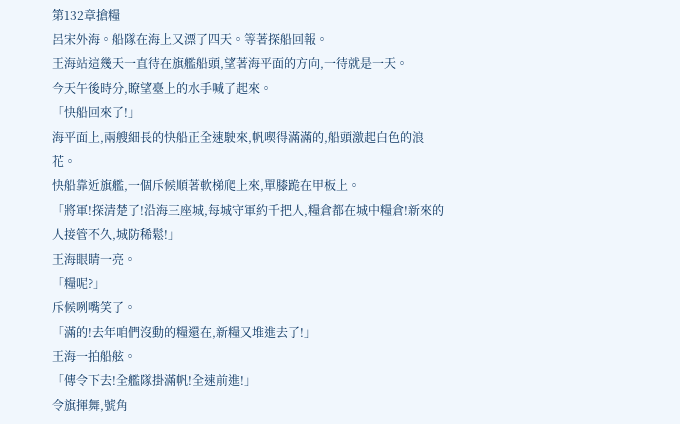第132章搶糧
呂宋外海。船隊在海上又漂了四天。等著探船回報。
王海站這幾天一直待在旗艦船頭,望著海平面的方向,一待就是一天。
今天午後時分,瞭望臺上的水手喊了起來。
「快船回來了!」
海平面上,兩艘細長的快船正全速駛來,帆喫得滿滿的,船頭激起白色的浪花。
快船靠近旗艦,一個斥候順著軟梯爬上來,單膝跪在甲板上。
「將軍!探清楚了!沿海三座城,每城守軍約千把人,糧倉都在城中糧倉!新來的人接管不久,城防稀鬆!」
王海眼睛一亮。
「糧呢?」
斥候咧嘴笑了。
「滿的!去年咱們沒動的糧還在,新糧又堆進去了!」
王海一拍船舷。
「傳令下去!全艦隊掛滿帆!全速前進!」
令旗揮舞,號角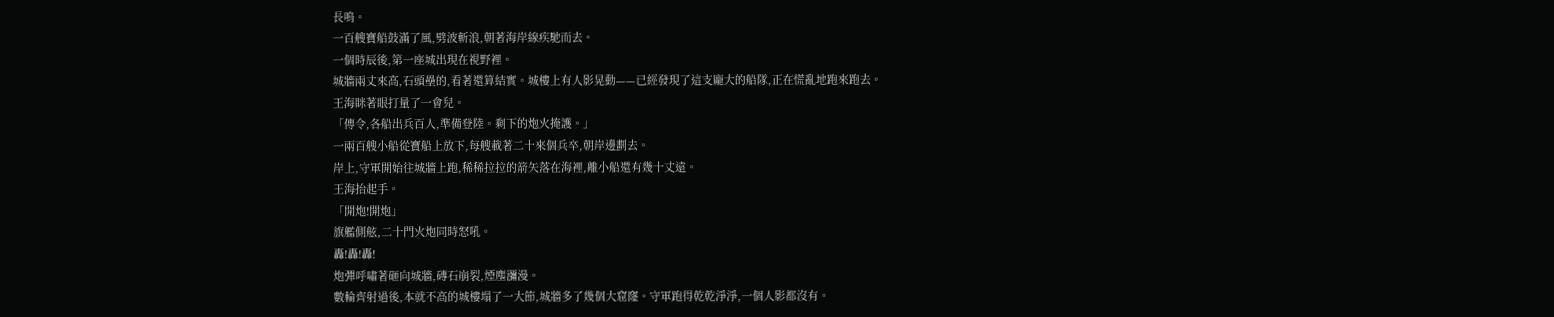長鳴。
一百艘寶船鼓滿了風,劈波斬浪,朝著海岸線疾馳而去。
一個時辰後,第一座城出現在視野裡。
城牆兩丈來高,石頭壘的,看著還算結實。城樓上有人影晃動——已經發現了這支龐大的船隊,正在慌亂地跑來跑去。
王海眯著眼打量了一會兒。
「傳令,各船出兵百人,準備登陸。剩下的炮火掩護。」
一兩百艘小船從寶船上放下,每艘載著二十來個兵卒,朝岸邊劃去。
岸上,守軍開始往城牆上跑,稀稀拉拉的箭矢落在海裡,離小船還有幾十丈遠。
王海抬起手。
「開炮!開炮」
旗艦側舷,二十門火炮同時怒吼。
轟!轟!轟!
炮彈呼嘯著砸向城牆,磚石崩裂,煙塵瀰漫。
數輪齊射過後,本就不高的城樓塌了一大節,城牆多了幾個大窟窿。守軍跑得乾乾淨淨,一個人影都沒有。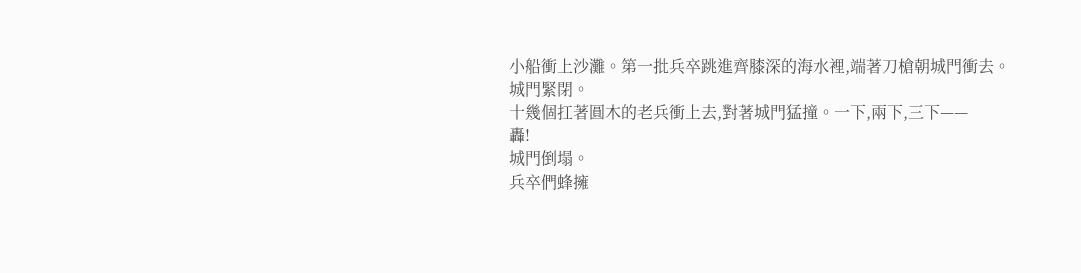小船衝上沙灘。第一批兵卒跳進齊膝深的海水裡,端著刀槍朝城門衝去。
城門緊閉。
十幾個扛著圓木的老兵衝上去,對著城門猛撞。一下,兩下,三下——
轟!
城門倒塌。
兵卒們蜂擁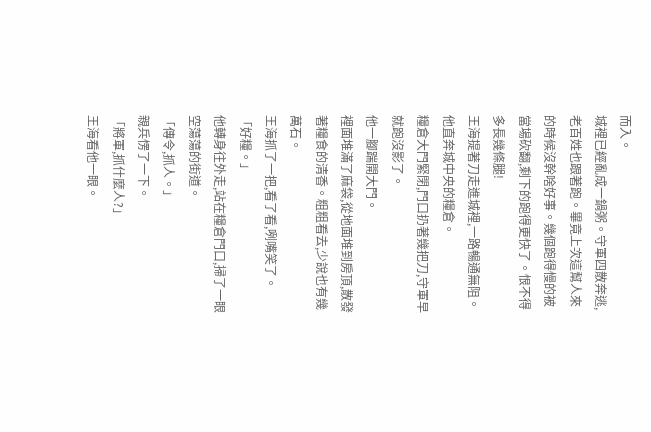而入。
城裡已經亂成一鍋粥。守軍四散奔逃,老百姓也跟著跑。畢竟上次這幫人來的時候沒幹啥好事。幾個跑得慢的被當場砍翻,剩下的跑得更快了。恨不得多長幾條腿!
王海提著刀走進城裡,一路暢通無阻。
他直奔城中央的糧倉。
糧倉大門緊閉,門口扔著幾把刀,守軍早就跑沒影了。
他一腳踹開大門。
裡面堆滿了麻袋,從地面堆到房頂,散發著糧食的清香。粗粗看去,少說也有幾萬石。
王海抓了一把,看了看,咧嘴笑了。
「好糧。」
他轉身往外走,站在糧倉門口,掃了一眼空蕩蕩的街道。
「傳令,抓人。」
親兵愣了一下。
「將軍,抓什麼人?」
王海看他一眼。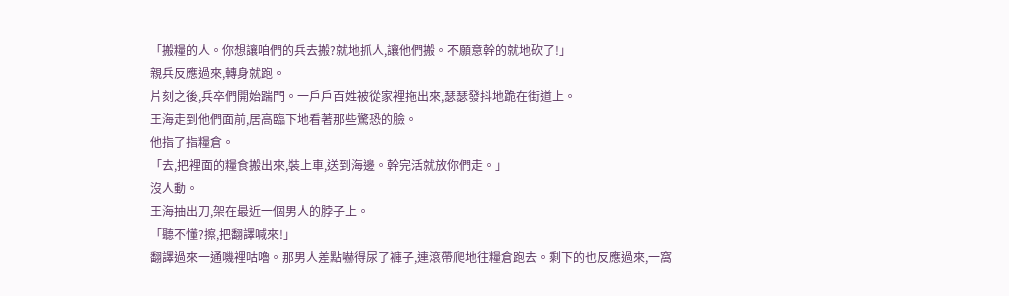「搬糧的人。你想讓咱們的兵去搬?就地抓人,讓他們搬。不願意幹的就地砍了!」
親兵反應過來,轉身就跑。
片刻之後,兵卒們開始踹門。一戶戶百姓被從家裡拖出來,瑟瑟發抖地跪在街道上。
王海走到他們面前,居高臨下地看著那些驚恐的臉。
他指了指糧倉。
「去,把裡面的糧食搬出來,裝上車,送到海邊。幹完活就放你們走。」
沒人動。
王海抽出刀,架在最近一個男人的脖子上。
「聽不懂?擦,把翻譯喊來!」
翻譯過來一通嘰裡咕嚕。那男人差點嚇得尿了褲子,連滾帶爬地往糧倉跑去。剩下的也反應過來,一窩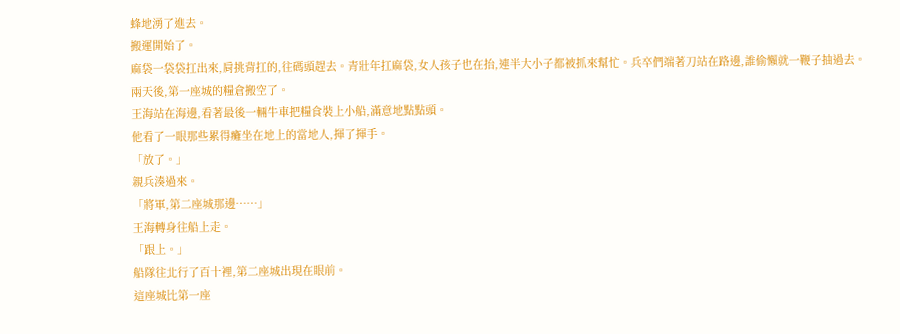蜂地湧了進去。
搬運開始了。
麻袋一袋袋扛出來,肩挑背扛的,往碼頭趕去。青壯年扛麻袋,女人孩子也在抬,連半大小子都被抓來幫忙。兵卒們端著刀站在路邊,誰偷懶就一鞭子抽過去。
兩天後,第一座城的糧倉搬空了。
王海站在海邊,看著最後一輛牛車把糧食裝上小船,滿意地點點頭。
他看了一眼那些累得癱坐在地上的當地人,揮了揮手。
「放了。」
親兵湊過來。
「將軍,第二座城那邊……」
王海轉身往船上走。
「跟上。」
船隊往北行了百十裡,第二座城出現在眼前。
這座城比第一座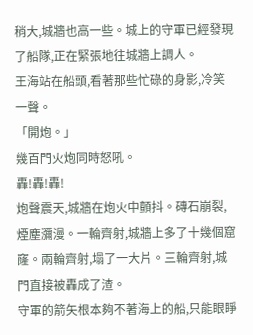稍大,城牆也高一些。城上的守軍已經發現了船隊,正在緊張地往城牆上調人。
王海站在船頭,看著那些忙碌的身影,冷笑一聲。
「開炮。」
幾百門火炮同時怒吼。
轟!轟!轟!
炮聲震天,城牆在炮火中顫抖。磚石崩裂,煙塵瀰漫。一輪齊射,城牆上多了十幾個窟窿。兩輪齊射,塌了一大片。三輪齊射,城門直接被轟成了渣。
守軍的箭矢根本夠不著海上的船,只能眼睜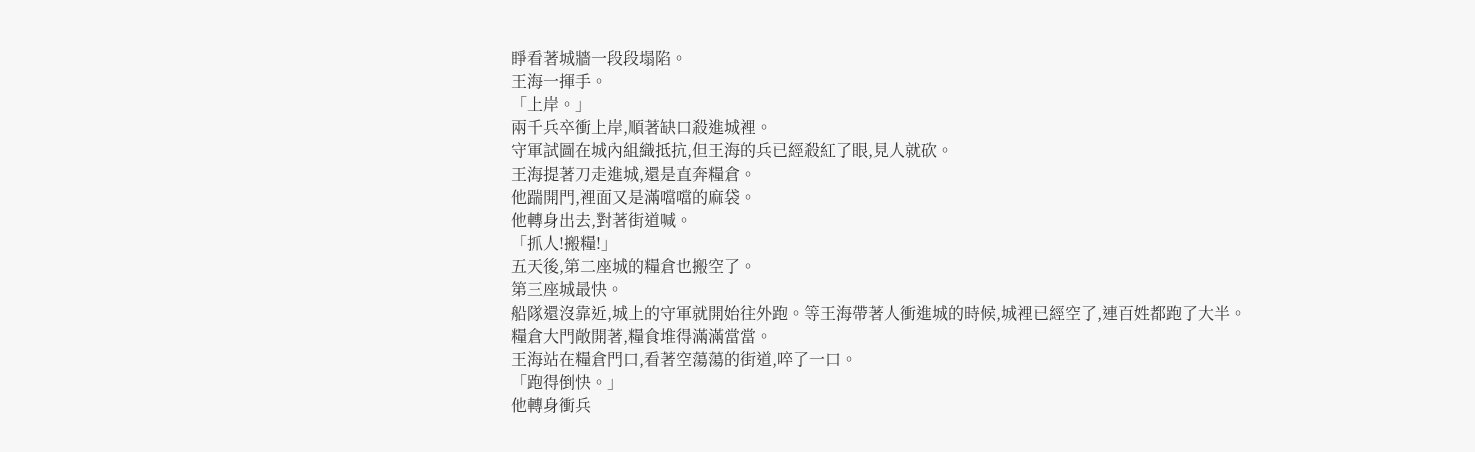睜看著城牆一段段塌陷。
王海一揮手。
「上岸。」
兩千兵卒衝上岸,順著缺口殺進城裡。
守軍試圖在城內組織抵抗,但王海的兵已經殺紅了眼,見人就砍。
王海提著刀走進城,還是直奔糧倉。
他踹開門,裡面又是滿噹噹的麻袋。
他轉身出去,對著街道喊。
「抓人!搬糧!」
五天後,第二座城的糧倉也搬空了。
第三座城最快。
船隊還沒靠近,城上的守軍就開始往外跑。等王海帶著人衝進城的時候,城裡已經空了,連百姓都跑了大半。
糧倉大門敞開著,糧食堆得滿滿當當。
王海站在糧倉門口,看著空蕩蕩的街道,啐了一口。
「跑得倒快。」
他轉身衝兵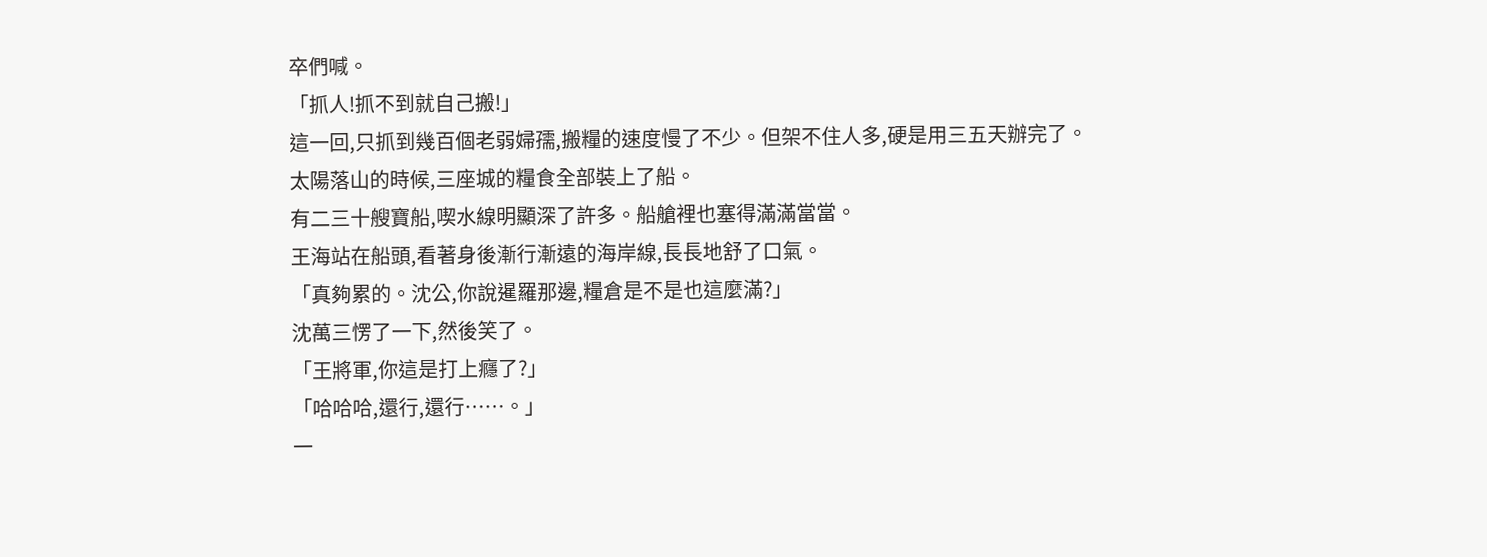卒們喊。
「抓人!抓不到就自己搬!」
這一回,只抓到幾百個老弱婦孺,搬糧的速度慢了不少。但架不住人多,硬是用三五天辦完了。
太陽落山的時候,三座城的糧食全部裝上了船。
有二三十艘寶船,喫水線明顯深了許多。船艙裡也塞得滿滿當當。
王海站在船頭,看著身後漸行漸遠的海岸線,長長地舒了口氣。
「真夠累的。沈公,你說暹羅那邊,糧倉是不是也這麼滿?」
沈萬三愣了一下,然後笑了。
「王將軍,你這是打上癮了?」
「哈哈哈,還行,還行……。」
一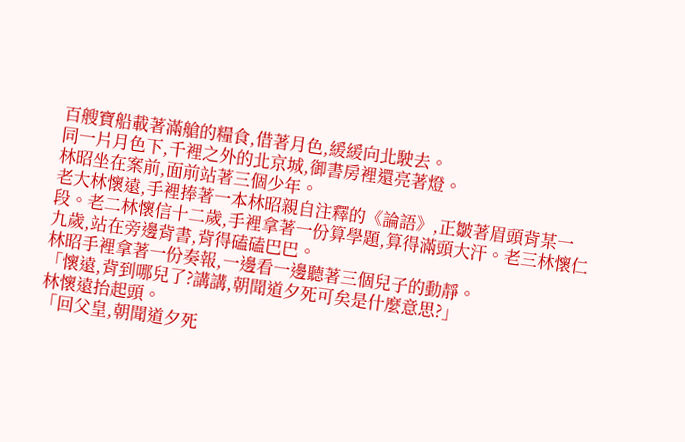百艘寶船載著滿艙的糧食,借著月色,緩緩向北駛去。
同一片月色下,千裡之外的北京城,御書房裡還亮著燈。
林昭坐在案前,面前站著三個少年。
老大林懷遠,手裡捧著一本林昭親自注釋的《論語》,正皺著眉頭背某一段。老二林懷信十二歲,手裡拿著一份算學題,算得滿頭大汗。老三林懷仁九歲,站在旁邊背書,背得磕磕巴巴。
林昭手裡拿著一份奏報,一邊看一邊聽著三個兒子的動靜。
「懷遠,背到哪兒了?講講,朝聞道夕死可矣是什麼意思?」
林懷遠抬起頭。
「回父皇,朝聞道夕死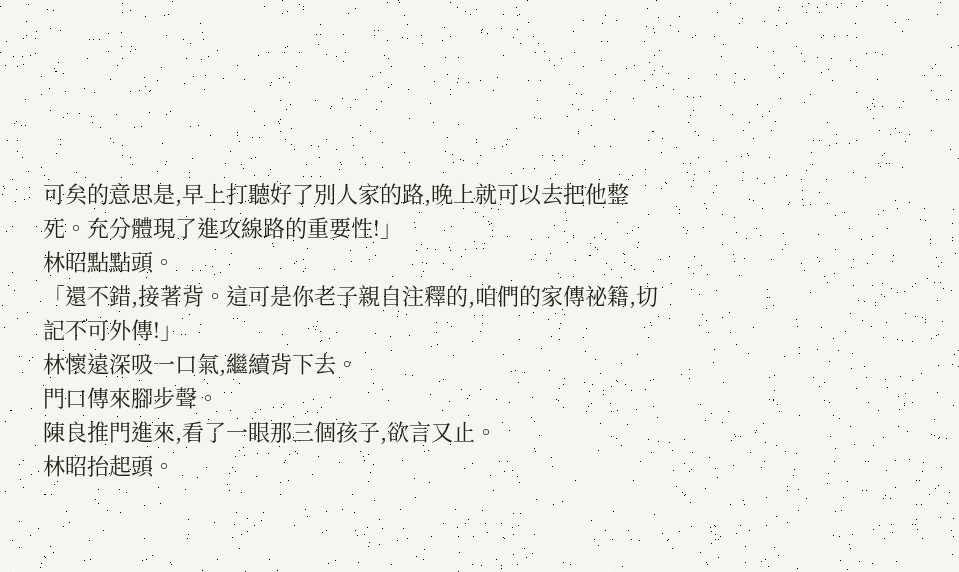可矣的意思是,早上打聽好了別人家的路,晚上就可以去把他整死。充分體現了進攻線路的重要性!」
林昭點點頭。
「還不錯,接著背。這可是你老子親自注釋的,咱們的家傳祕籍,切記不可外傳!」
林懷遠深吸一口氣,繼續背下去。
門口傳來腳步聲。
陳良推門進來,看了一眼那三個孩子,欲言又止。
林昭抬起頭。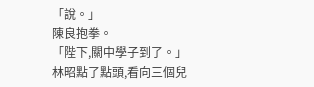「說。」
陳良抱拳。
「陛下,關中學子到了。」
林昭點了點頭,看向三個兒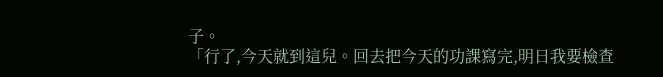子。
「行了,今天就到這兒。回去把今天的功課寫完,明日我要檢查